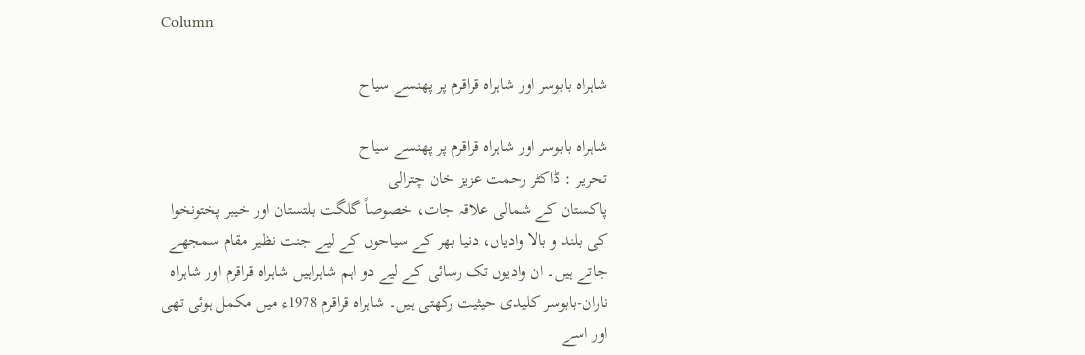Column

شاہراہ بابوسر اور شاہراہ قراقرم پر پھنسے سیاح

شاہراہ بابوسر اور شاہراہ قراقرم پر پھنسے سیاح
تحریر : ڈاکٹر رحمت عزیز خان چترالی
پاکستان کے شمالی علاقہ جات، خصوصاً گلگت بلتستان اور خیبر پختونخوا کی بلند و بالا وادیاں، دنیا بھر کے سیاحوں کے لیے جنت نظیر مقام سمجھے جاتے ہیں۔ ان وادیوں تک رسائی کے لیے دو اہم شاہراہیں شاہراہ قراقرم اور شاہراہ ناران-بابوسر کلیدی حیثیت رکھتی ہیں۔ شاہراہ قراقرم 1978ء میں مکمل ہوئی تھی اور اسے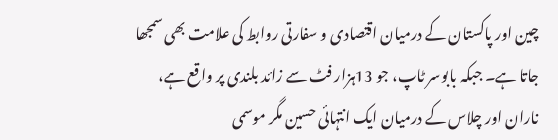چین اور پاکستان کے درمیان اقتصادی و سفارتی روابط کی علامت بھی سمجھا جاتا ہے۔ جبکہ بابوسر ٹاپ، جو 13ہزار فٹ سے زائد بلندی پر واقع ہے، ناران اور چلاس کے درمیان ایک انتہائی حسین مگر موسمی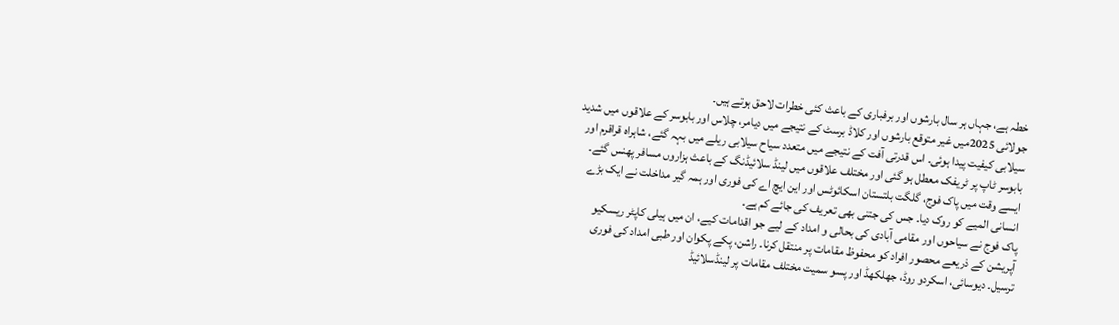خطہ ہے، جہاں ہر سال بارشوں اور برفباری کے باعث کئی خطرات لاحق ہوتے ہیں۔
جولائی 2025میں غیر متوقع بارشوں اور کلاڈ برسٹ کے نتیجے میں دیامر، چلاس اور بابوسر کے علاقوں میں شدید سیلابی کیفیت پیدا ہوئی۔ اس قدرتی آفت کے نتیجے میں متعدد سیاح سیلابی ریلے میں بہہ گئے، شاہراہ قراقرم اور بابوسر ٹاپ پر ٹریفک معطل ہو گئی اور مختلف علاقوں میں لینڈ سلائیڈنگ کے باعث ہزاروں مسافر پھنس گئے۔
ایسے وقت میں پاک فوج، گلگت بلتستان اسکائوٹس اور این ایچ اے کی فوری اور ہمہ گیر مداخلت نے ایک بڑے انسانی المیے کو روک دیا۔ جس کی جتنی بھی تعریف کی جائے کم ہے۔
پاک فوج نے سیاحوں اور مقامی آبادی کی بحالی و امداد کے لیے جو اقدامات کیے، ان میں ہیلی کاپٹر ریسکیو آپریشن کے ذریعے محصور افراد کو محفوظ مقامات پر منتقل کرنا۔ راشن، پکے پکوان اور طبی امداد کی فوری ترسیل۔ دیوسائی، اسکردو روڈ، جھلکھڈ اور پسو سمیت مختلف مقامات پر لینڈسلائیڈ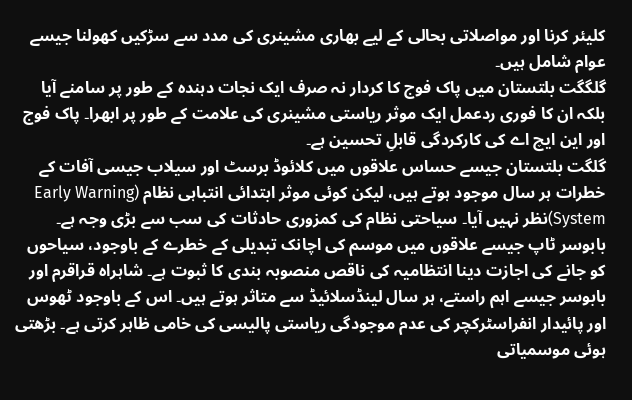کلیئر کرنا اور مواصلاتی بحالی کے لیے بھاری مشینری کی مدد سے سڑکیں کھولنا جیسے عوام شامل ہیں۔
گلگگت بلتستان میں پاک فوج کا کردار نہ صرف ایک نجات دہندہ کے طور پر سامنے آیا بلکہ ان کا فوری ردعمل ایک موثر ریاستی مشینری کی علامت کے طور پر ابھرا۔ پاک فوج اور این ایچ اے کی کارکردگی قابلِ تحسین ہے۔
گلگت بلتستان جیسے حساس علاقوں میں کلائوڈ برسٹ اور سیلاب جیسی آفات کے خطرات ہر سال موجود ہوتے ہیں، لیکن کوئی موثر ابتدائی انتباہی نظام (Early Warning System)نظر نہیں آیا۔ سیاحتی نظام کی کمزوری حادثات کی سب سے بڑی وجہ ہے۔ بابوسر ٹاپ جیسے علاقوں میں موسم کی اچانک تبدیلی کے خطرے کے باوجود، سیاحوں کو جانے کی اجازت دینا انتظامیہ کی ناقص منصوبہ بندی کا ثبوت ہے۔ شاہراہ قراقرم اور بابوسر جیسے اہم راستے، ہر سال لینڈسلائیڈ سے متاثر ہوتے ہیں۔ اس کے باوجود ٹھوس اور پائیدار انفراسٹرکچر کی عدم موجودگی ریاستی پالیسی کی خامی ظاہر کرتی ہے۔ بڑھتی ہوئی موسمیاتی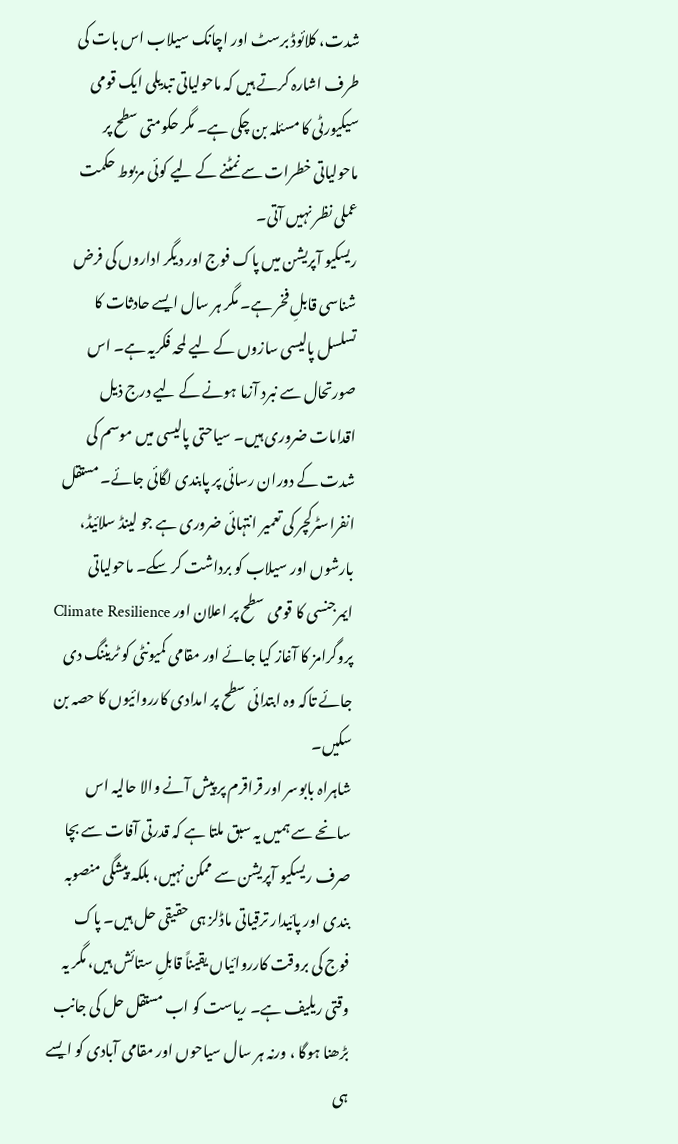شدت، کلائوڈ برسٹ اور اچانک سیلاب اس بات کی طرف اشارہ کرتے ہیں کہ ماحولیاتی تبدیلی ایک قومی سیکیورٹی کا مسئلہ بن چکی ہے۔ مگر حکومتی سطح پر ماحولیاتی خطرات سے نمٹنے کے لیے کوئی مربوط حکمت عملی نظر نہیں آتی۔
ریسکیو آپریشن میں پاک فوج اور دیگر اداروں کی فرض شناسی قابلِ فخر ہے۔ مگر ہر سال ایسے حادثات کا تسلسل پالیسی سازوں کے لیے لمحہ فکریہ ہے۔ اس صورتحال سے نبرد آزما ہونے کے لیے درج ذیل اقدامات ضروری ہیں۔ سیاحتی پالیسی میں موسم کی شدت کے دوران رسائی پر پابندی لگائی جائے۔ مستقل انفراسٹرکچر کی تعمیر انتہائی ضروری ہے جو لینڈ سلائیڈ، بارشوں اور سیلاب کو برداشت کر سکے۔ ماحولیاتی ایمرجنسی کا قومی سطح پر اعلان اور Climate Resilience پروگرامز کا آغاز کیا جائے اور مقامی کمیونٹی کو ٹریننگ دی جائے تاکہ وہ ابتدائی سطح پر امدادی کارروائیوں کا حصہ بن سکیں۔
شاہراہ بابوسر اور قراقرم پر پیش آنے والا حالیہ اس سانحے سے ہمیں یہ سبق ملتا ہے کہ قدرتی آفات سے بچا صرف ریسکیو آپریشن سے ممکن نہیں، بلکہ پیشگی منصوبہ بندی اور پائیدار ترقیاتی ماڈلز ہی حقیقی حل ہیں۔ پاک فوج کی بروقت کارروائیاں یقیناً قابلِ ستائش ہیں، مگر یہ وقتی ریلیف ہے۔ ریاست کو اب مستقل حل کی جانب بڑھنا ہوگا ، ورنہ ہر سال سیاحوں اور مقامی آبادی کو ایسے ہی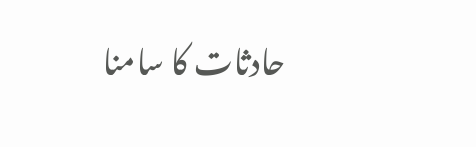حادثات کا سامنا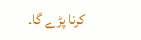کرنا پڑے گا۔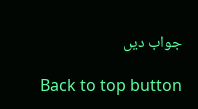جواب دیں

Back to top button